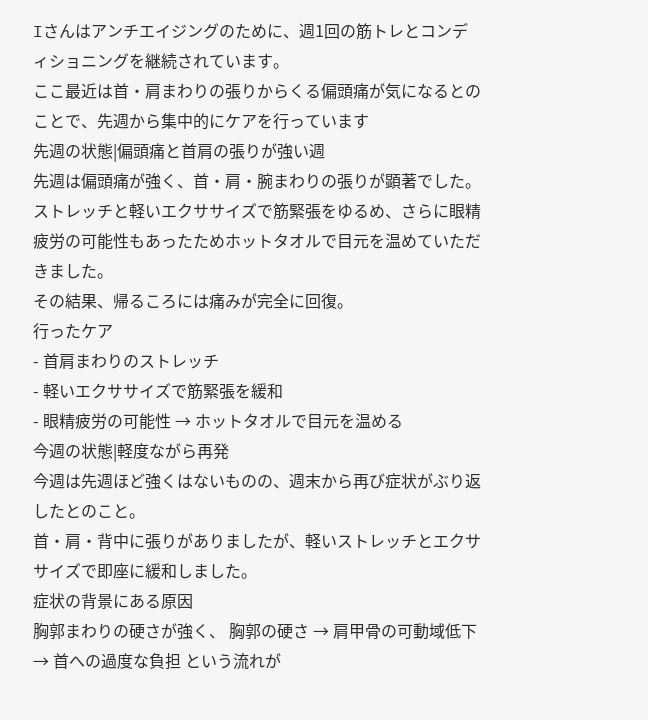Iさんはアンチエイジングのために、週1回の筋トレとコンディショニングを継続されています。
ここ最近は首・肩まわりの張りからくる偏頭痛が気になるとのことで、先週から集中的にケアを行っています
先週の状態|偏頭痛と首肩の張りが強い週
先週は偏頭痛が強く、首・肩・腕まわりの張りが顕著でした。 ストレッチと軽いエクササイズで筋緊張をゆるめ、さらに眼精疲労の可能性もあったためホットタオルで目元を温めていただきました。
その結果、帰るころには痛みが完全に回復。
行ったケア
- 首肩まわりのストレッチ
- 軽いエクササイズで筋緊張を緩和
- 眼精疲労の可能性 → ホットタオルで目元を温める
今週の状態|軽度ながら再発
今週は先週ほど強くはないものの、週末から再び症状がぶり返したとのこと。
首・肩・背中に張りがありましたが、軽いストレッチとエクササイズで即座に緩和しました。
症状の背景にある原因
胸郭まわりの硬さが強く、 胸郭の硬さ → 肩甲骨の可動域低下 → 首への過度な負担 という流れが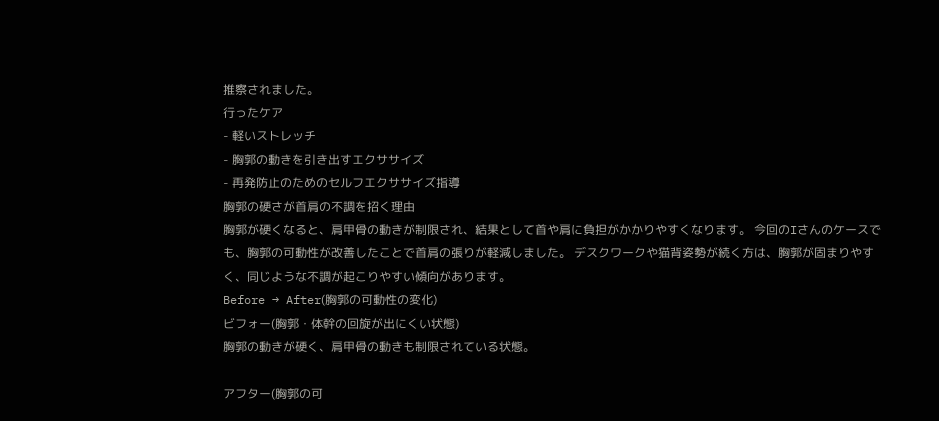推察されました。
行ったケア
- 軽いストレッチ
- 胸郭の動きを引き出すエクササイズ
- 再発防止のためのセルフエクササイズ指導
胸郭の硬さが首肩の不調を招く理由
胸郭が硬くなると、肩甲骨の動きが制限され、結果として首や肩に負担がかかりやすくなります。 今回のIさんのケースでも、胸郭の可動性が改善したことで首肩の張りが軽減しました。 デスクワークや猫背姿勢が続く方は、胸郭が固まりやすく、同じような不調が起こりやすい傾向があります。
Before → After(胸郭の可動性の変化)
ビフォー(胸郭・体幹の回旋が出にくい状態)
胸郭の動きが硬く、肩甲骨の動きも制限されている状態。

アフター(胸郭の可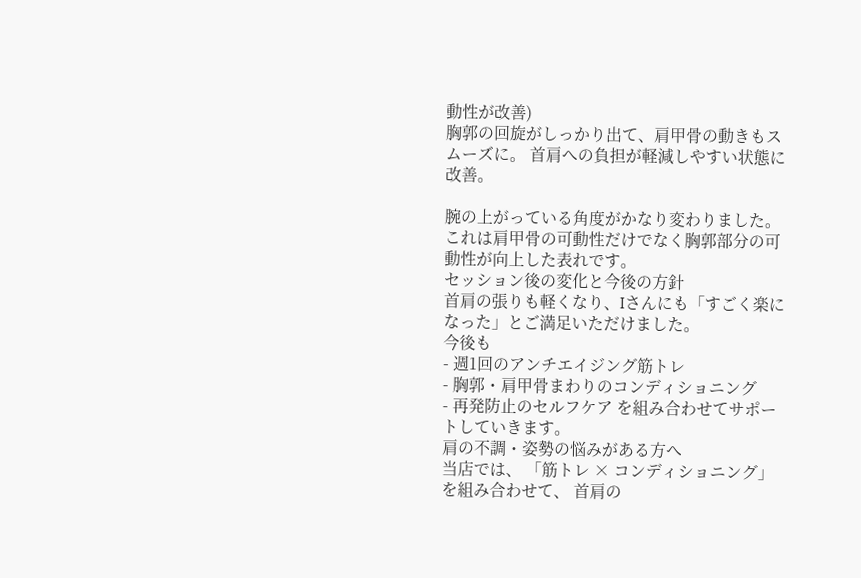動性が改善)
胸郭の回旋がしっかり出て、肩甲骨の動きもスムーズに。 首肩への負担が軽減しやすい状態に改善。

腕の上がっている角度がかなり変わりました。これは肩甲骨の可動性だけでなく胸郭部分の可動性が向上した表れです。
セッション後の変化と今後の方針
首肩の張りも軽くなり、Iさんにも「すごく楽になった」とご満足いただけました。
今後も
- 週1回のアンチエイジング筋トレ
- 胸郭・肩甲骨まわりのコンディショニング
- 再発防止のセルフケア を組み合わせてサポートしていきます。
肩の不調・姿勢の悩みがある方へ
当店では、 「筋トレ × コンディショニング」 を組み合わせて、 首肩の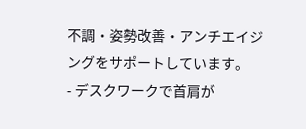不調・姿勢改善・アンチエイジングをサポートしています。
- デスクワークで首肩が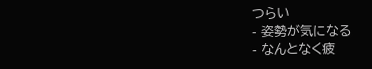つらい
- 姿勢が気になる
- なんとなく疲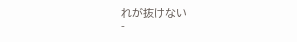れが抜けない
-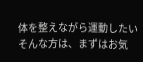体を整えながら運動したい
そんな方は、まずはお気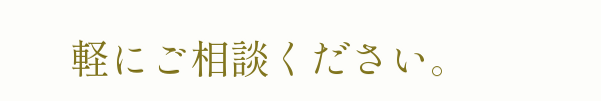軽にご相談ください。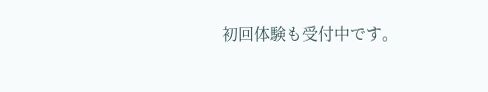初回体験も受付中です。